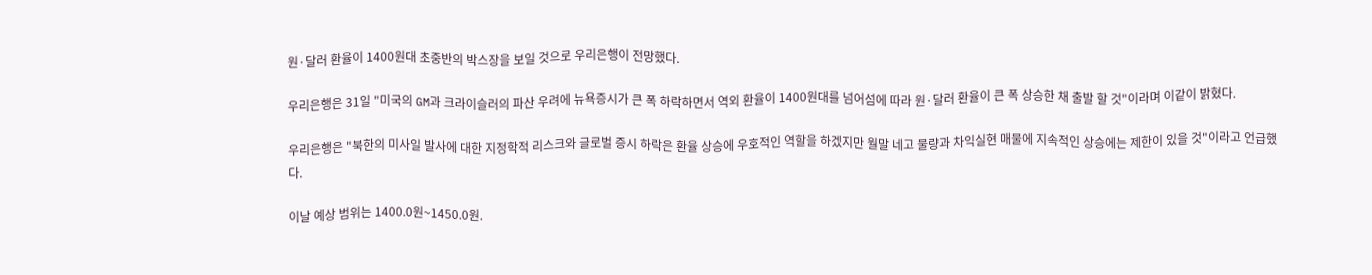원·달러 환율이 1400원대 초중반의 박스장을 보일 것으로 우리은행이 전망했다.

우리은행은 31일 "미국의 GM과 크라이슬러의 파산 우려에 뉴욕증시가 큰 폭 하락하면서 역외 환율이 1400원대를 넘어섬에 따라 원·달러 환율이 큰 폭 상승한 채 출발 할 것"이라며 이같이 밝혔다.

우리은행은 "북한의 미사일 발사에 대한 지정학적 리스크와 글로벌 증시 하락은 환율 상승에 우호적인 역할을 하겠지만 월말 네고 물량과 차익실현 매물에 지속적인 상승에는 제한이 있을 것"이라고 언급했다.

이날 예상 범위는 1400.0원~1450.0원.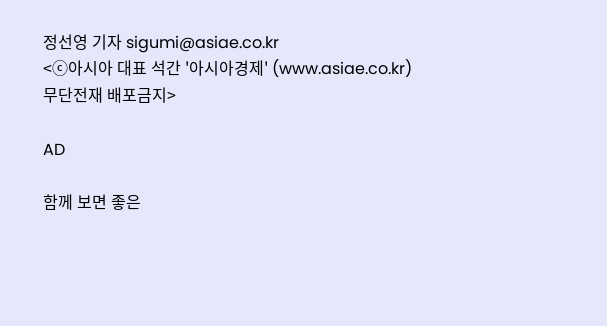정선영 기자 sigumi@asiae.co.kr
<ⓒ아시아 대표 석간 '아시아경제' (www.asiae.co.kr) 무단전재 배포금지>

AD

함께 보면 좋은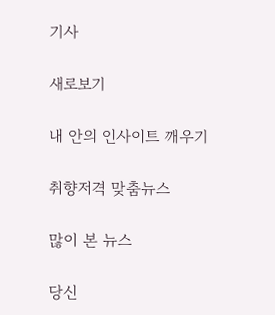기사

새로보기

내 안의 인사이트 깨우기

취향저격 맞춤뉴스

많이 본 뉴스

당신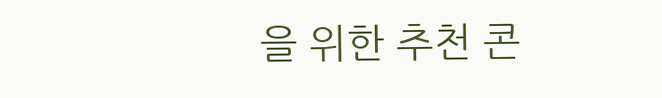을 위한 추천 콘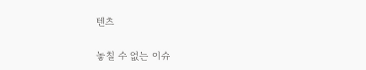텐츠

놓칠 수 없는 이슈